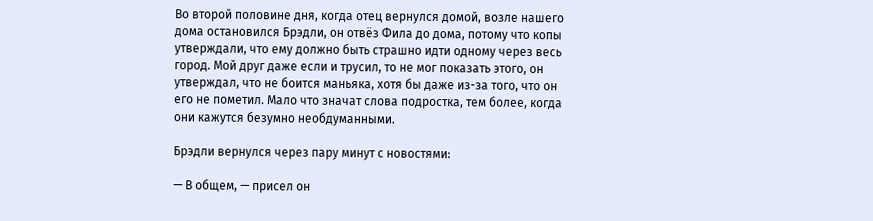Во второй половине дня, когда отец вернулся домой, возле нашего дома остановился Брэдли, он отвёз Фила до дома, потому что копы утверждали, что ему должно быть страшно идти одному через весь город. Мой друг даже если и трусил, то не мог показать этого, он утверждал, что не боится маньяка, хотя бы даже из-за того, что он его не пометил. Мало что значат слова подростка, тем более, когда они кажутся безумно необдуманными.

Брэдли вернулся через пару минут с новостями:

— В общем, — присел он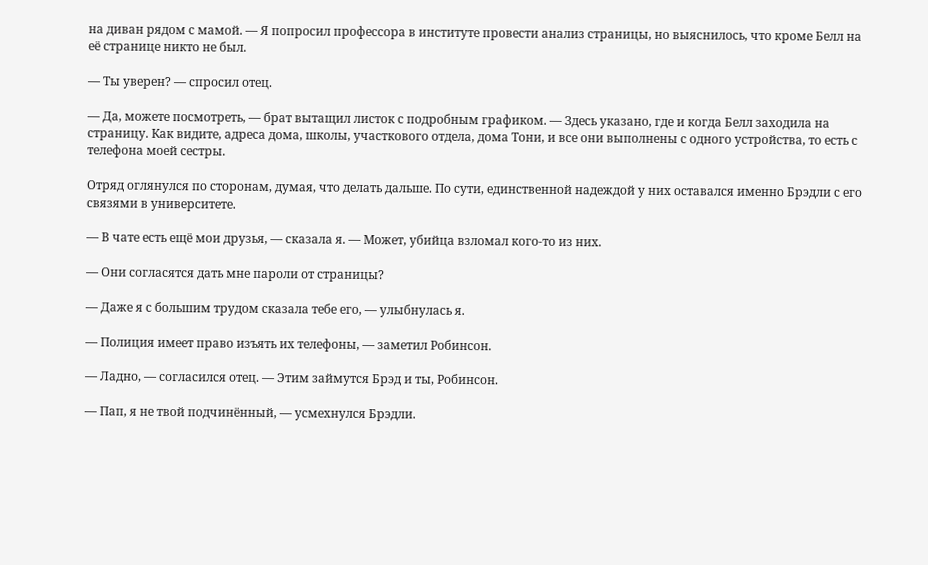на диван рядом с мамой. — Я попросил профессора в институте провести анализ страницы, но выяснилось, что кроме Белл на её странице никто не был.

— Ты уверен? — спросил отец.

— Да, можете посмотреть, — брат вытащил листок с подробным графиком. — Здесь указано, где и когда Белл заходила на страницу. Как видите, адреса дома, школы, участкового отдела, дома Тони, и все они выполнены с одного устройства, то есть с телефона моей сестры.

Отряд оглянулся по сторонам, думая, что делать дальше. По сути, единственной надеждой у них оставался именно Брэдли с его связями в университете.

— В чате есть ещё мои друзья, — сказала я. — Может, убийца взломал кого-то из них.

— Они согласятся дать мне пароли от страницы?

— Даже я с большим трудом сказала тебе его, — улыбнулась я.

— Полиция имеет право изъять их телефоны, — заметил Робинсон.

— Ладно, — согласился отец. — Этим займутся Брэд и ты, Робинсон.

— Пап, я не твой подчинённый, — усмехнулся Брэдли.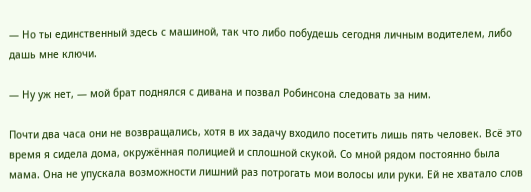— Но ты единственный здесь с машиной, так что либо побудешь сегодня личным водителем, либо дашь мне ключи.

— Ну уж нет, — мой брат поднялся с дивана и позвал Робинсона следовать за ним.

Почти два часа они не возвращались, хотя в их задачу входило посетить лишь пять человек. Всё это время я сидела дома, окружённая полицией и сплошной скукой. Со мной рядом постоянно была мама. Она не упускала возможности лишний раз потрогать мои волосы или руки. Ей не хватало слов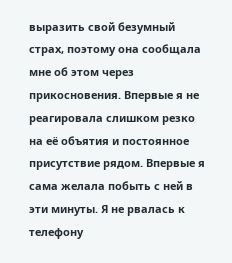выразить свой безумный страх, поэтому она сообщала мне об этом через прикосновения. Впервые я не реагировала слишком резко на её объятия и постоянное присутствие рядом. Впервые я сама желала побыть с ней в эти минуты. Я не рвалась к телефону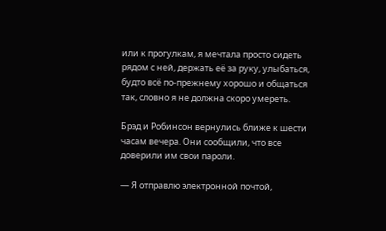или к прогулкам, я мечтала просто сидеть рядом с ней, держать её за руку, улыбаться, будто всё по-прежнему хорошо и общаться так, словно я не должна скоро умереть.

Брэд и Робинсон вернулись ближе к шести часам вечера. Они сообщили, что все доверили им свои пароли.

— Я отправлю электронной почтой,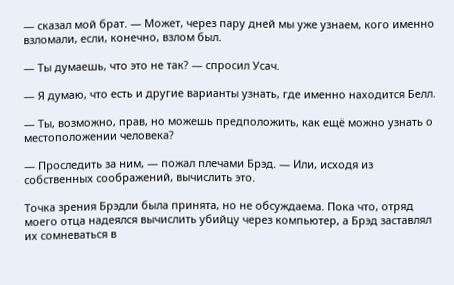— сказал мой брат. — Может, через пару дней мы уже узнаем, кого именно взломали, если, конечно, взлом был.

— Ты думаешь, что это не так? — спросил Усач.

— Я думаю, что есть и другие варианты узнать, где именно находится Белл.

— Ты, возможно, прав, но можешь предположить, как ещё можно узнать о местоположении человека?

— Проследить за ним, — пожал плечами Брэд. — Или, исходя из собственных соображений, вычислить это.

Точка зрения Брэдли была принята, но не обсуждаема. Пока что, отряд моего отца надеялся вычислить убийцу через компьютер, а Брэд заставлял их сомневаться в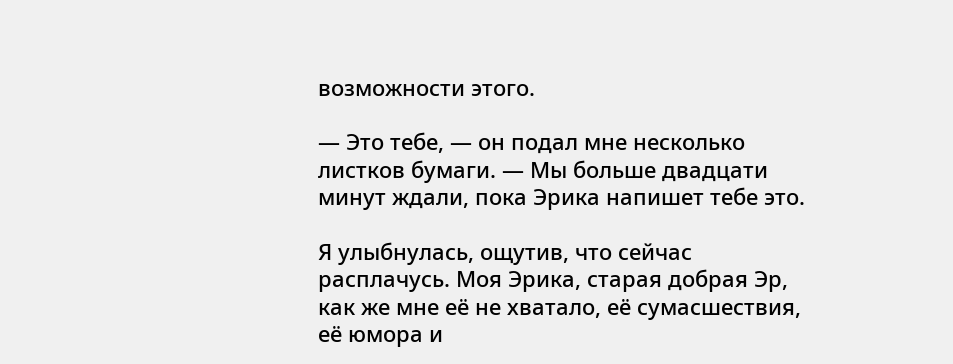возможности этого.

— Это тебе, — он подал мне несколько листков бумаги. — Мы больше двадцати минут ждали, пока Эрика напишет тебе это.

Я улыбнулась, ощутив, что сейчас расплачусь. Моя Эрика, старая добрая Эр, как же мне её не хватало, её сумасшествия, её юмора и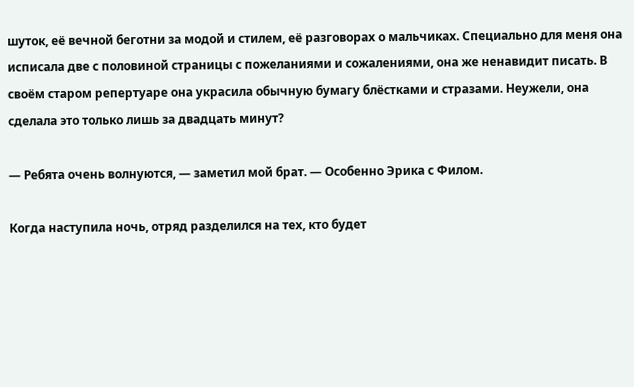шуток, её вечной беготни за модой и стилем, её разговорах о мальчиках. Специально для меня она исписала две с половиной страницы с пожеланиями и сожалениями, она же ненавидит писать. В своём старом репертуаре она украсила обычную бумагу блёстками и стразами. Неужели, она сделала это только лишь за двадцать минут?

— Ребята очень волнуются, — заметил мой брат. — Особенно Эрика с Филом.

Когда наступила ночь, отряд разделился на тех, кто будет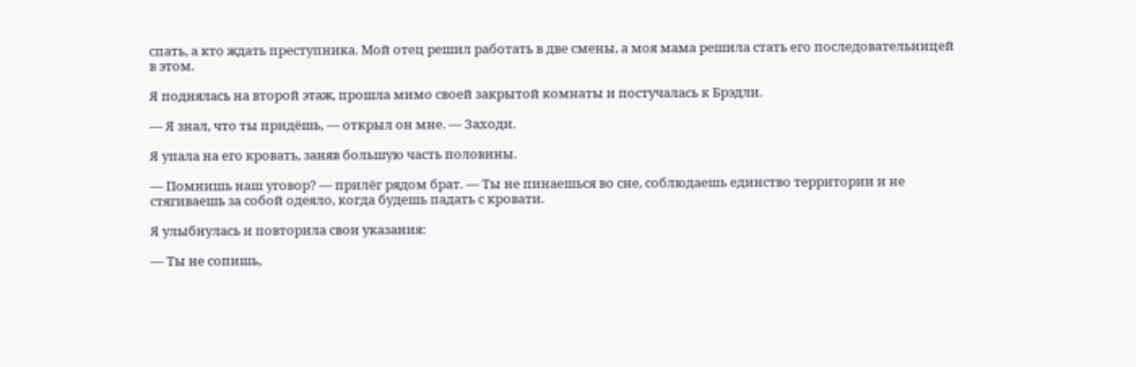спать, а кто ждать преступника. Мой отец решил работать в две смены, а моя мама решила стать его последовательницей в этом.

Я поднялась на второй этаж, прошла мимо своей закрытой комнаты и постучалась к Брэдли.

— Я знал, что ты придёшь, — открыл он мне. — Заходи.

Я упала на его кровать, заняв большую часть половины.

— Помнишь наш уговор? — прилёг рядом брат. — Ты не пинаешься во сне, соблюдаешь единство территории и не стягиваешь за собой одеяло, когда будешь падать с кровати.

Я улыбнулась и повторила свои указания:

— Ты не сопишь,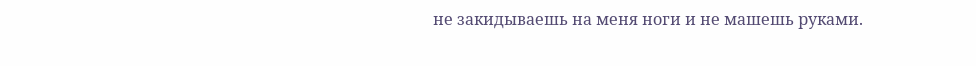не закидываешь на меня ноги и не машешь руками.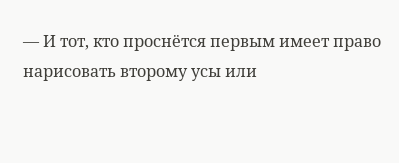— И тот, кто проснётся первым имеет право нарисовать второму усы или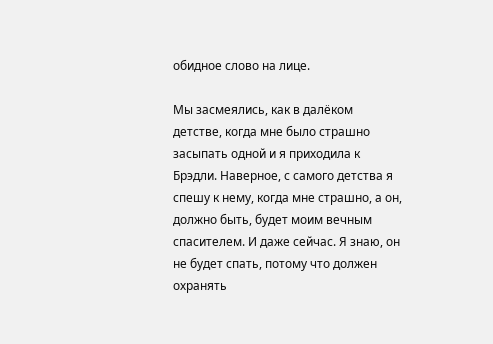обидное слово на лице.

Мы засмеялись, как в далёком детстве, когда мне было страшно засыпать одной и я приходила к Брэдли. Наверное, с самого детства я спешу к нему, когда мне страшно, а он, должно быть, будет моим вечным спасителем. И даже сейчас. Я знаю, он не будет спать, потому что должен охранять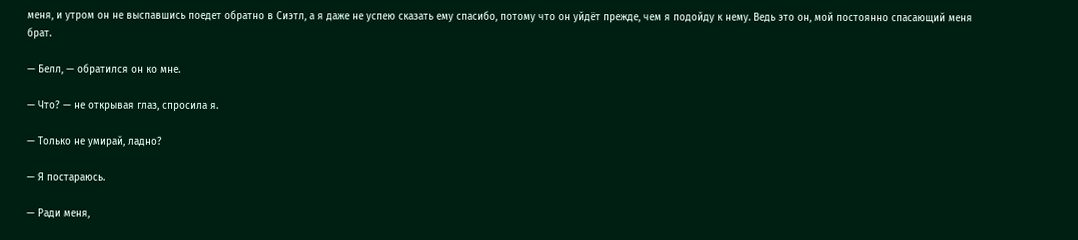меня, и утром он не выспавшись поедет обратно в Сиэтл, а я даже не успею сказать ему спасибо, потому что он уйдёт прежде, чем я подойду к нему. Ведь это он, мой постоянно спасающий меня брат.

— Белл, — обратился он ко мне.

— Что? — не открывая глаз, спросила я.

— Только не умирай, ладно?

— Я постараюсь.

— Ради меня,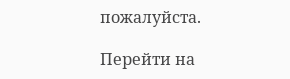пожалуйста.

Перейти на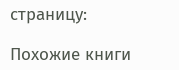страницу:

Похожие книги